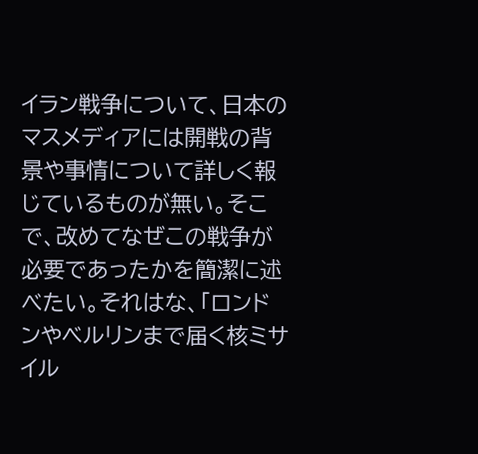イラン戦争について、日本のマスメディアには開戦の背景や事情について詳しく報じているものが無い。そこで、改めてなぜこの戦争が必要であったかを簡潔に述べたい。それはな、「ロンドンやベルリンまで届く核ミサイル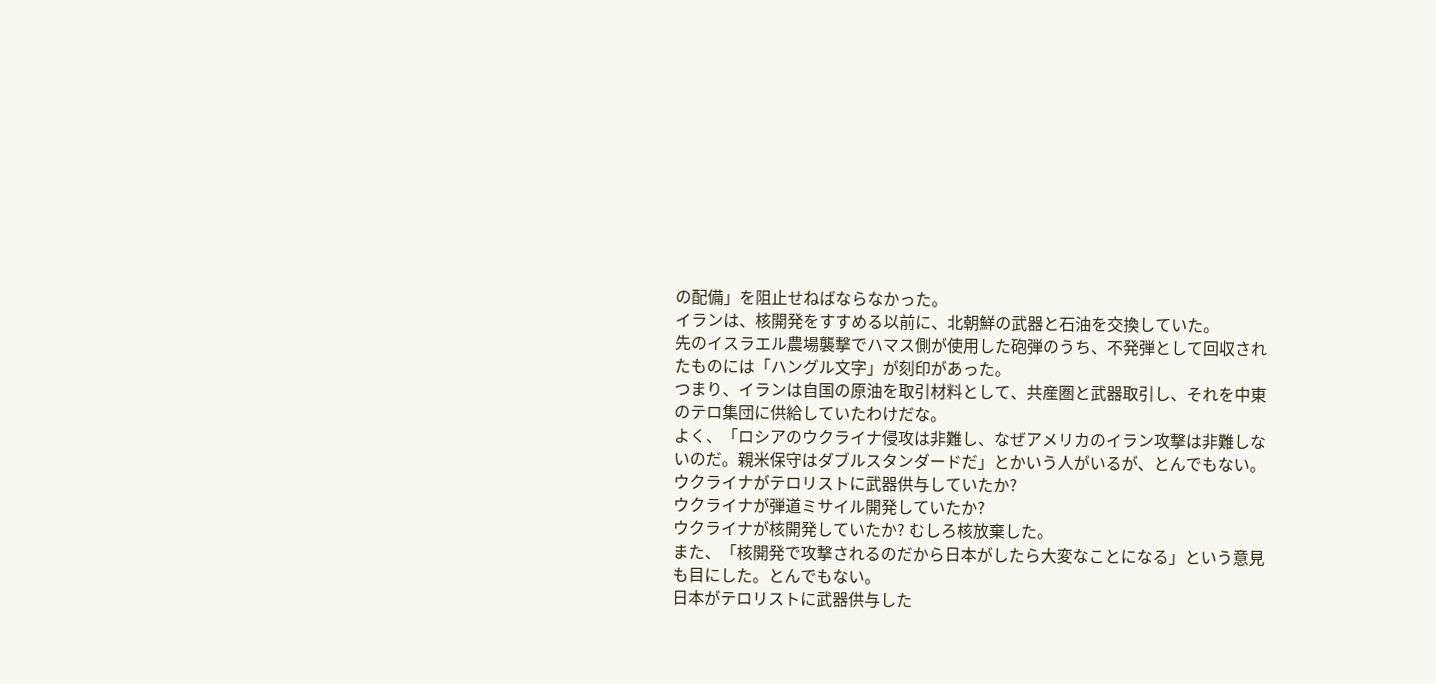の配備」を阻止せねばならなかった。
イランは、核開発をすすめる以前に、北朝鮮の武器と石油を交換していた。
先のイスラエル農場襲撃でハマス側が使用した砲弾のうち、不発弾として回収されたものには「ハングル文字」が刻印があった。
つまり、イランは自国の原油を取引材料として、共産圏と武器取引し、それを中東のテロ集団に供給していたわけだな。
よく、「ロシアのウクライナ侵攻は非難し、なぜアメリカのイラン攻撃は非難しないのだ。親米保守はダブルスタンダードだ」とかいう人がいるが、とんでもない。
ウクライナがテロリストに武器供与していたか?
ウクライナが弾道ミサイル開発していたか?
ウクライナが核開発していたか? むしろ核放棄した。
また、「核開発で攻撃されるのだから日本がしたら大変なことになる」という意見も目にした。とんでもない。
日本がテロリストに武器供与した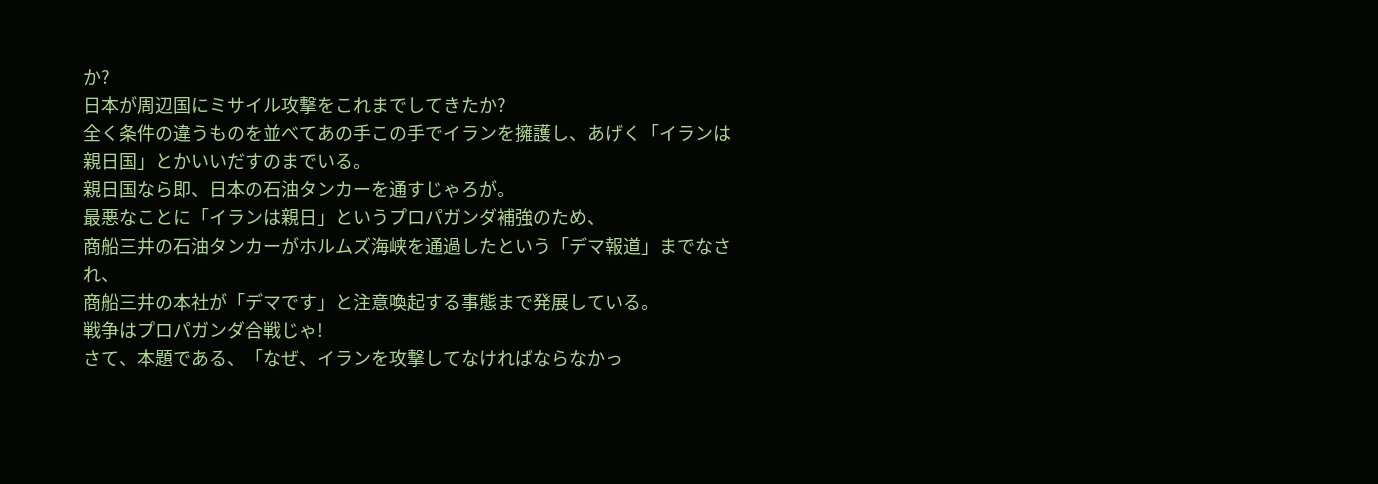か?
日本が周辺国にミサイル攻撃をこれまでしてきたか?
全く条件の違うものを並べてあの手この手でイランを擁護し、あげく「イランは親日国」とかいいだすのまでいる。
親日国なら即、日本の石油タンカーを通すじゃろが。
最悪なことに「イランは親日」というプロパガンダ補強のため、
商船三井の石油タンカーがホルムズ海峡を通過したという「デマ報道」までなされ、
商船三井の本社が「デマです」と注意喚起する事態まで発展している。
戦争はプロパガンダ合戦じゃ!
さて、本題である、「なぜ、イランを攻撃してなければならなかっ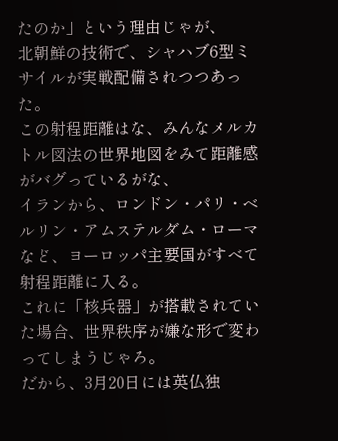たのか」という理由じゃが、
北朝鮮の技術で、シャハブ6型ミサイルが実戦配備されつつあった。
この射程距離はな、みんなメルカトル図法の世界地図をみて距離感がバグっているがな、
イランから、ロンドン・パリ・ベルリン・アムステルダム・ローマなど、ヨーロッパ主要国がすべて射程距離に入る。
これに「核兵器」が搭載されていた場合、世界秩序が嫌な形で変わってしまうじゃろ。
だから、3月20日には英仏独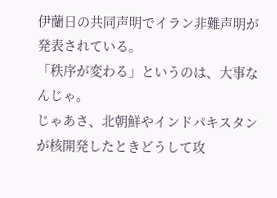伊蘭日の共同声明でイラン非難声明が発表されている。
「秩序が変わる」というのは、大事なんじゃ。
じゃあさ、北朝鮮やインドパキスタンが核開発したときどうして攻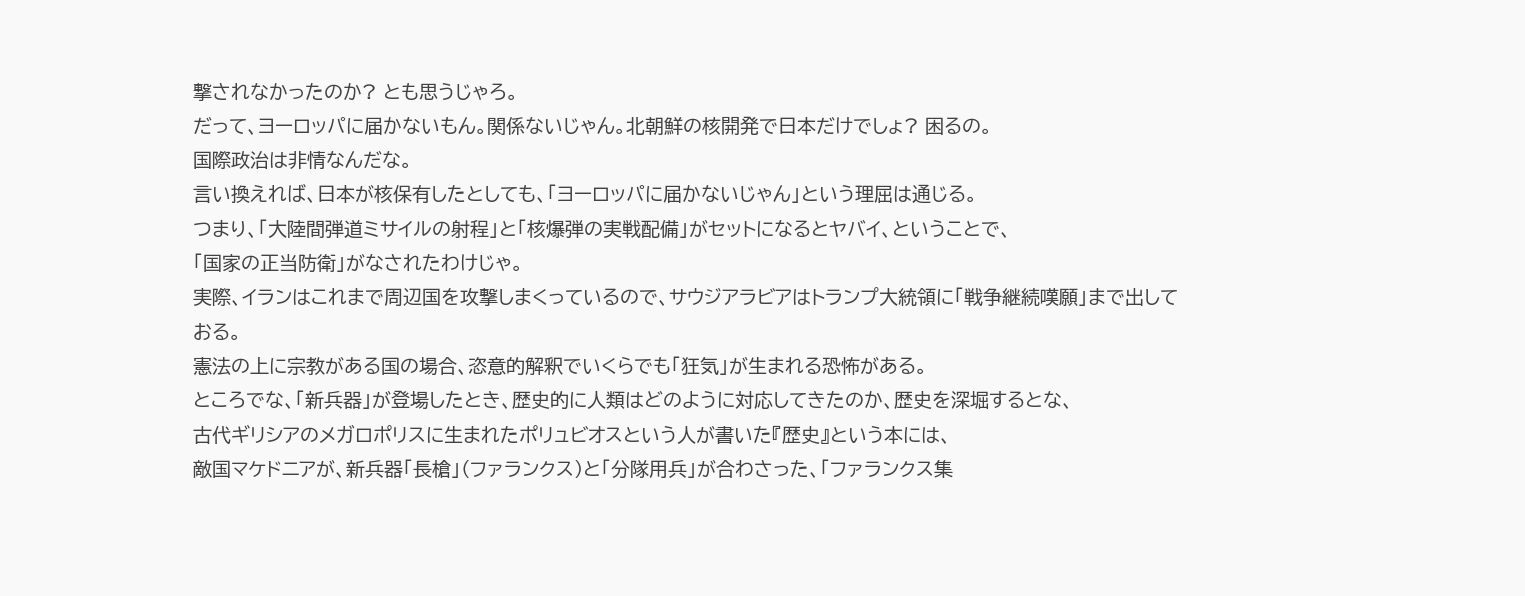撃されなかったのか? とも思うじゃろ。
だって、ヨーロッパに届かないもん。関係ないじゃん。北朝鮮の核開発で日本だけでしょ? 困るの。
国際政治は非情なんだな。
言い換えれば、日本が核保有したとしても、「ヨーロッパに届かないじゃん」という理屈は通じる。
つまり、「大陸間弾道ミサイルの射程」と「核爆弾の実戦配備」がセットになるとヤバイ、ということで、
「国家の正当防衛」がなされたわけじゃ。
実際、イランはこれまで周辺国を攻撃しまくっているので、サウジアラビアはトランプ大統領に「戦争継続嘆願」まで出しておる。
憲法の上に宗教がある国の場合、恣意的解釈でいくらでも「狂気」が生まれる恐怖がある。
ところでな、「新兵器」が登場したとき、歴史的に人類はどのように対応してきたのか、歴史を深堀するとな、
古代ギリシアのメガロポリスに生まれたポリュビオスという人が書いた『歴史』という本には、
敵国マケドニアが、新兵器「長槍」(ファランクス)と「分隊用兵」が合わさった、「ファランクス集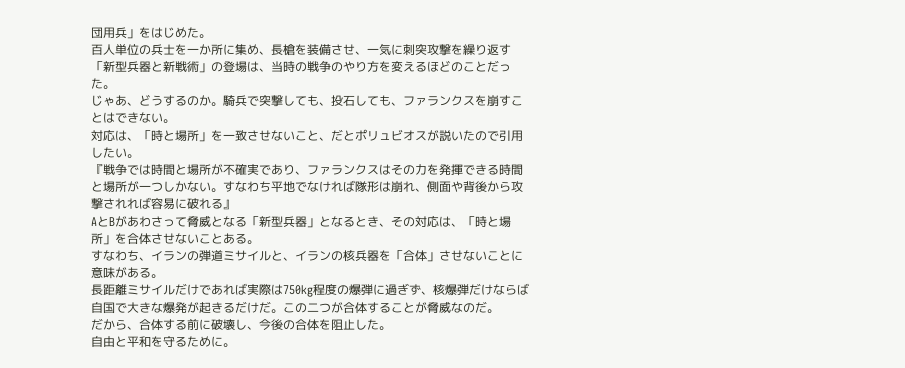団用兵」をはじめた。
百人単位の兵士を一か所に集め、長槍を装備させ、一気に刺突攻撃を繰り返す「新型兵器と新戦術」の登場は、当時の戦争のやり方を変えるほどのことだった。
じゃあ、どうするのか。騎兵で突撃しても、投石しても、ファランクスを崩すことはできない。
対応は、「時と場所」を一致させないこと、だとポリュビオスが説いたので引用したい。
『戦争では時間と場所が不確実であり、ファランクスはその力を発揮できる時間と場所が一つしかない。すなわち平地でなければ隊形は崩れ、側面や背後から攻撃されれば容易に破れる』
AとBがあわさって脅威となる「新型兵器」となるとき、その対応は、「時と場所」を合体させないことある。
すなわち、イランの弾道ミサイルと、イランの核兵器を「合体」させないことに意味がある。
長距離ミサイルだけであれば実際は750kg程度の爆弾に過ぎず、核爆弾だけならば自国で大きな爆発が起きるだけだ。この二つが合体することが脅威なのだ。
だから、合体する前に破壊し、今後の合体を阻止した。
自由と平和を守るために。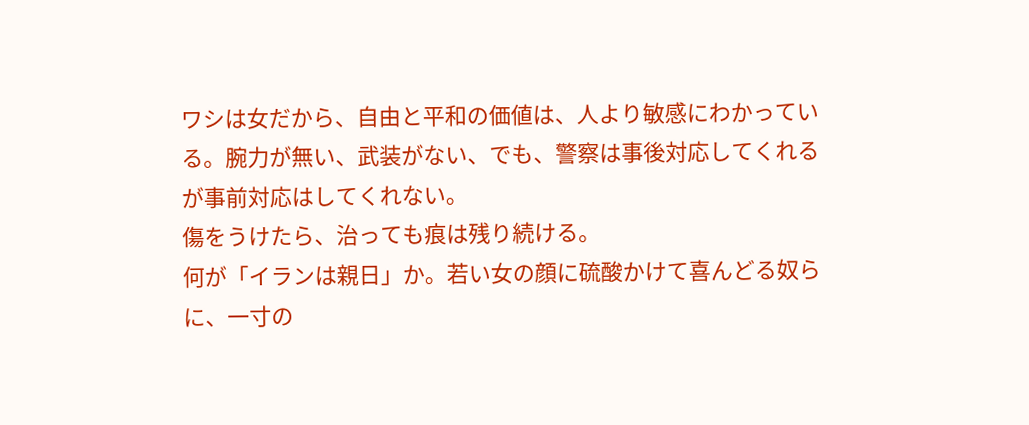ワシは女だから、自由と平和の価値は、人より敏感にわかっている。腕力が無い、武装がない、でも、警察は事後対応してくれるが事前対応はしてくれない。
傷をうけたら、治っても痕は残り続ける。
何が「イランは親日」か。若い女の顔に硫酸かけて喜んどる奴らに、一寸の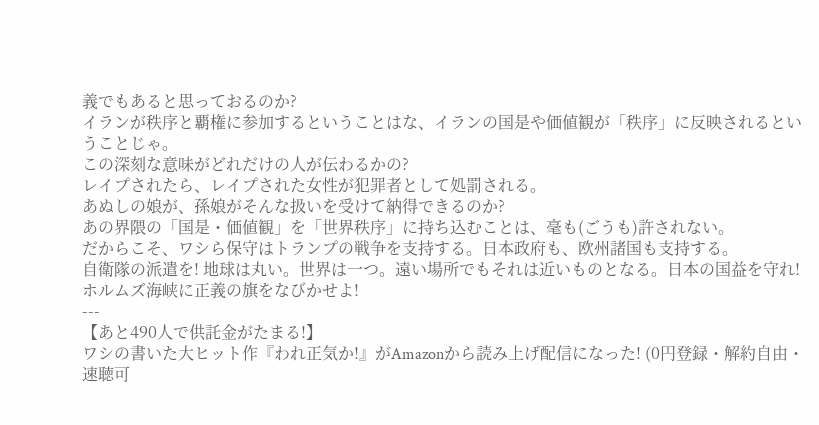義でもあると思っておるのか?
イランが秩序と覇権に参加するということはな、イランの国是や価値観が「秩序」に反映されるということじゃ。
この深刻な意味がどれだけの人が伝わるかの?
レイプされたら、レイプされた女性が犯罪者として処罰される。
あぬしの娘が、孫娘がそんな扱いを受けて納得できるのか?
あの界隈の「国是・価値観」を「世界秩序」に持ち込むことは、毫も(ごうも)許されない。
だからこそ、ワシら保守はトランプの戦争を支持する。日本政府も、欧州諸国も支持する。
自衛隊の派遣を! 地球は丸い。世界は一つ。遠い場所でもそれは近いものとなる。日本の国益を守れ!
ホルムズ海峡に正義の旗をなびかせよ!
---
【あと490人で供託金がたまる!】
ワシの書いた大ヒット作『われ正気か!』がAmazonから読み上げ配信になった! (0円登録・解約自由・速聴可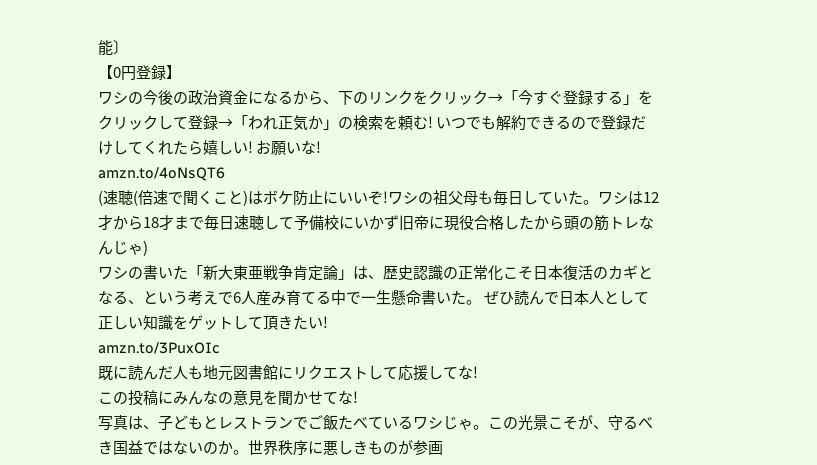能〕
【0円登録】
ワシの今後の政治資金になるから、下のリンクをクリック→「今すぐ登録する」をクリックして登録→「われ正気か」の検索を頼む! いつでも解約できるので登録だけしてくれたら嬉しい! お願いな!
amzn.to/4oNsQT6
(速聴(倍速で聞くこと)はボケ防止にいいぞ!ワシの祖父母も毎日していた。ワシは12才から18才まで毎日速聴して予備校にいかず旧帝に現役合格したから頭の筋トレなんじゃ)
ワシの書いた「新大東亜戦争肯定論」は、歴史認識の正常化こそ日本復活のカギとなる、という考えで6人産み育てる中で一生懸命書いた。 ぜひ読んで日本人として正しい知識をゲットして頂きたい!
amzn.to/3PuxOIc
既に読んだ人も地元図書館にリクエストして応援してな!
この投稿にみんなの意見を聞かせてな!
写真は、子どもとレストランでご飯たべているワシじゃ。この光景こそが、守るべき国益ではないのか。世界秩序に悪しきものが参画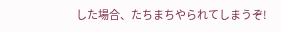した場合、たちまちやられてしまうぞ!